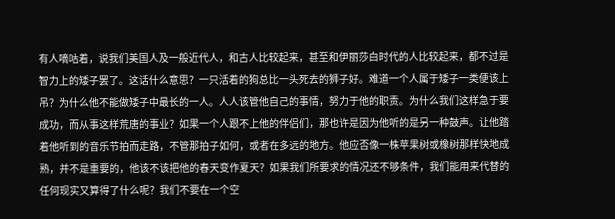有人嘀咕着，说我们美国人及一般近代人，和古人比较起来，甚至和伊丽莎白时代的人比较起来，都不过是智力上的矮子罢了。这话什么意思？一只活着的狗总比一头死去的狮子好。难道一个人属于矮子一类便该上吊？为什么他不能做矮子中最长的一人。人人该管他自己的事情，努力于他的职责。为什么我们这样急于要成功，而从事这样荒唐的事业？如果一个人跟不上他的伴侣们，那也许是因为他听的是另一种鼓声。让他踏着他听到的音乐节拍而走路，不管那拍子如何，或者在多远的地方。他应否像一株苹果树或橡树那样快地成熟，并不是重要的，他该不该把他的春天变作夏天？如果我们所要求的情况还不够条件，我们能用来代替的任何现实又算得了什么呢？我们不要在一个空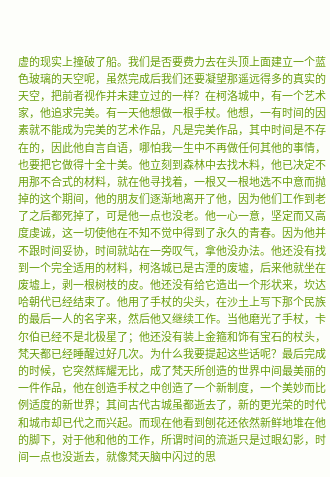虚的现实上撞破了船。我们是否要费力去在头顶上面建立一个蓝色玻璃的天空呢，虽然完成后我们还要凝望那遥远得多的真实的天空，把前者视作并未建立过的一样？在柯洛城中，有一个艺术家，他追求完美。有一天他想做一根手杖。他想，一有时间的因素就不能成为完美的艺术作品，凡是完美作品，其中时间是不存在的，因此他自言自语，哪怕我一生中不再做任何其他的事情，也要把它做得十全十美。他立刻到森林中去找木料，他已决定不用那不合式的材料，就在他寻找着，一根又一根地选不中意而抛掉的这个期间，他的朋友们逐渐地离开了他，因为他们工作到老了之后都死掉了，可是他一点也没老。他一心一意，坚定而又高度虔诚，这一切使他在不知不觉中得到了永久的青春。因为他并不跟时间妥协，时间就站在一旁叹气，拿他没办法。他还没有找到一个完全适用的材料，柯洛城已是古湮的废墟，后来他就坐在废墟上，剥一根树枝的皮。他还没有给它造出一个形状来，坎达哈朝代已经结束了。他用了手杖的尖头，在沙土上写下那个民族的最后一人的名字来，然后他又继续工作。当他磨光了手杖，卡尔伯已经不是北极星了；他还没有装上金箍和饰有宝石的杖头，梵天都已经睡醒过好几次。为什么我要提起这些话呢？最后完成的时候，它突然辉耀无比，成了梵天所创造的世界中间最美丽的一件作品，他在创造手杖之中创造了一个新制度，一个美妙而比例适度的新世界；其间古代古城虽都逝去了，新的更光荣的时代和城市却已代之而兴起。而现在他看到刨花还依然新鲜地堆在他的脚下，对于他和他的工作，所谓时间的流逝只是过眼幻影，时间一点也没逝去，就像梵天脑中闪过的思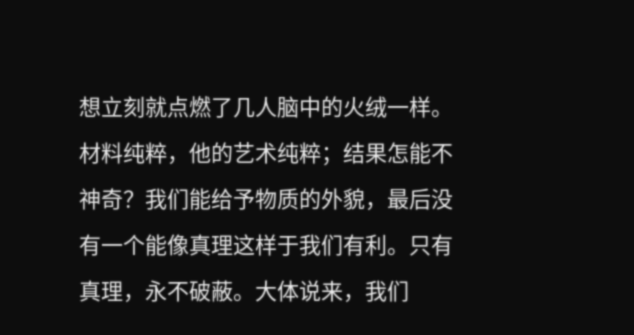想立刻就点燃了几人脑中的火绒一样。材料纯粹，他的艺术纯粹；结果怎能不神奇？我们能给予物质的外貌，最后没有一个能像真理这样于我们有利。只有真理，永不破蔽。大体说来，我们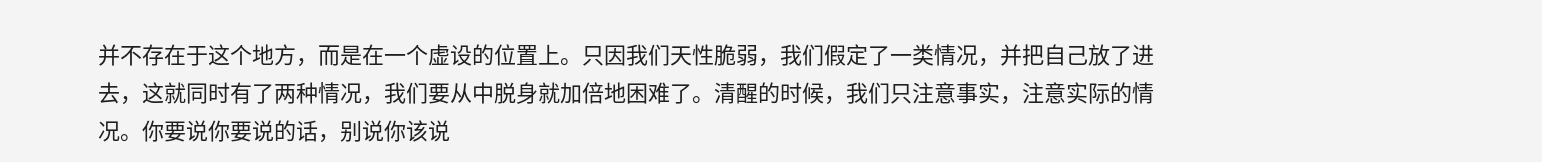并不存在于这个地方，而是在一个虚设的位置上。只因我们天性脆弱，我们假定了一类情况，并把自己放了进去，这就同时有了两种情况，我们要从中脱身就加倍地困难了。清醒的时候，我们只注意事实，注意实际的情况。你要说你要说的话，别说你该说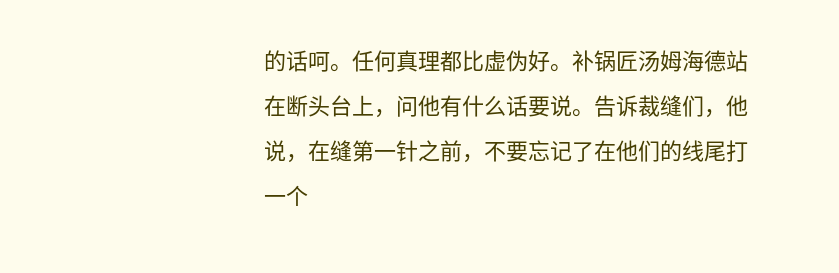的话呵。任何真理都比虚伪好。补锅匠汤姆海德站在断头台上，问他有什么话要说。告诉裁缝们，他说，在缝第一针之前，不要忘记了在他们的线尾打一个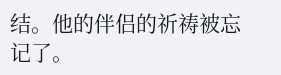结。他的伴侣的祈祷被忘记了。